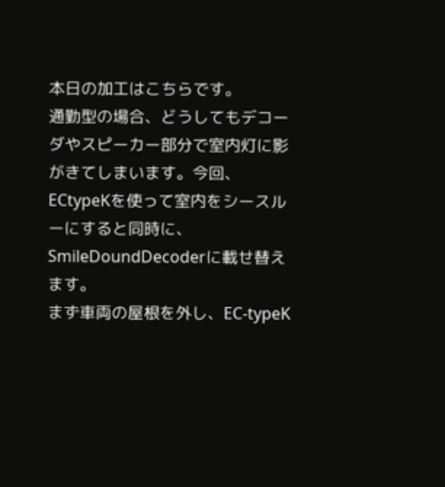本日の加工はこちらです。
通勤型の場合、どうしてもデコーダやスピーカー部分で室内灯に影がきてしまいます。今回、ECtypeKを使って室内をシースルーにすると同時に、SmileDoundDecoderに載せ替えます。
まず車両の屋根を外し、EC-typeK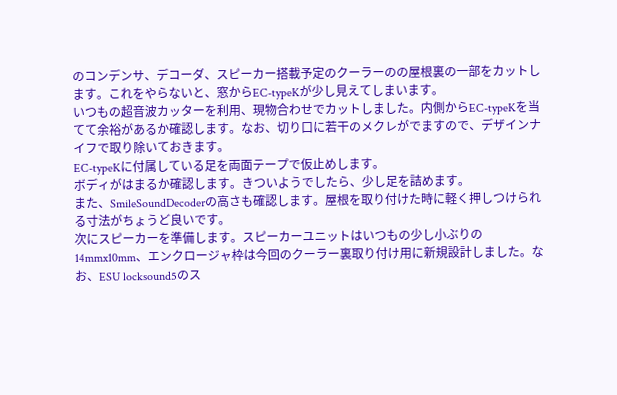のコンデンサ、デコーダ、スピーカー搭載予定のクーラーのの屋根裏の一部をカットします。これをやらないと、窓からEC-typeKが少し見えてしまいます。
いつもの超音波カッターを利用、現物合わせでカットしました。内側からEC-typeKを当てて余裕があるか確認します。なお、切り口に若干のメクレがでますので、デザインナイフで取り除いておきます。
EC-typeKに付属している足を両面テープで仮止めします。
ボディがはまるか確認します。きついようでしたら、少し足を詰めます。
また、SmileSoundDecoderの高さも確認します。屋根を取り付けた時に軽く押しつけられる寸法がちょうど良いです。
次にスピーカーを準備します。スピーカーユニットはいつもの少し小ぶりの14mmx10mm、エンクロージャ枠は今回のクーラー裏取り付け用に新規設計しました。なお、ESU locksound5のス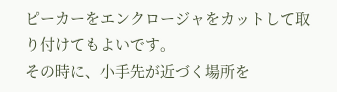ピーカーをエンクロージャをカットして取り付けてもよいです。
その時に、小手先が近づく場所を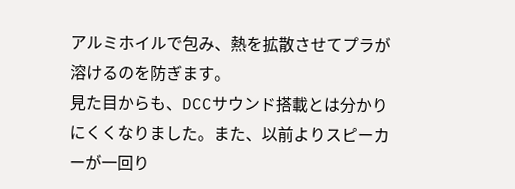アルミホイルで包み、熱を拡散させてプラが溶けるのを防ぎます。
見た目からも、DCCサウンド搭載とは分かりにくくなりました。また、以前よりスピーカーが一回り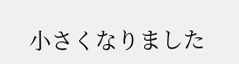小さくなりました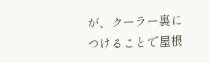が、クーラー裏につけることで屋根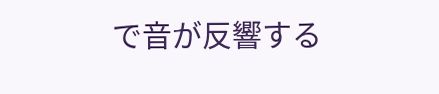で音が反響する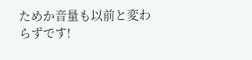ためか音量も以前と変わらずです!